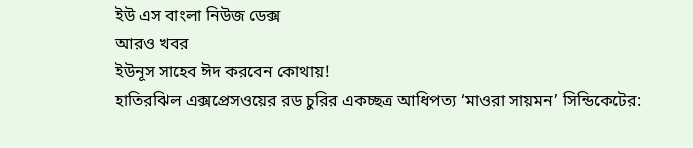ইউ এস বাংলা নিউজ ডেক্স
আরও খবর
ইউনূস সাহেব ঈদ করবেন কোথায়!
হাতিরঝিল এক্সপ্রেসওয়ের রড চুরির একচ্ছত্র আধিপত্য ‘মাওরা সায়মন’ সিন্ডিকেটের: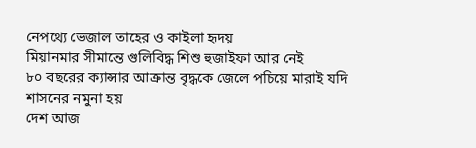নেপথ্যে ভেজাল তাহের ও কাইলা হৃদয়
মিয়ানমার সীমান্তে গুলিবিদ্ধ শিশু হুজাইফা আর নেই
৮০ বছরের ক্যান্সার আক্রান্ত বৃদ্ধকে জেলে পচিয়ে মারাই যদি শাসনের নমুনা হয়
দেশ আজ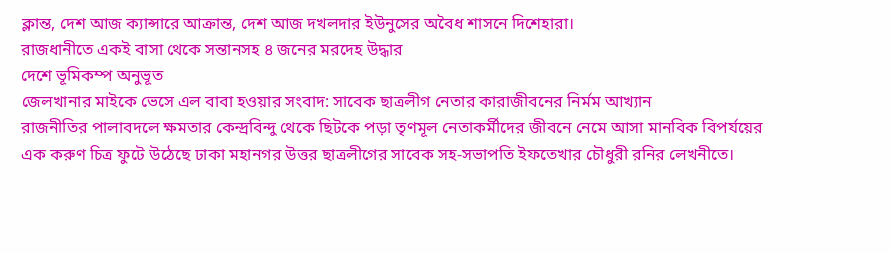ক্লান্ত, দেশ আজ ক্যান্সারে আক্রান্ত, দেশ আজ দখলদার ইউনুসের অবৈধ শাসনে দিশেহারা।
রাজধানীতে একই বাসা থেকে সন্তানসহ ৪ জনের মরদেহ উদ্ধার
দেশে ভূমিকম্প অনুভূত
জেলখানার মাইকে ভেসে এল বাবা হওয়ার সংবাদ: সাবেক ছাত্রলীগ নেতার কারাজীবনের নির্মম আখ্যান
রাজনীতির পালাবদলে ক্ষমতার কেন্দ্রবিন্দু থেকে ছিটকে পড়া তৃণমূল নেতাকর্মীদের জীবনে নেমে আসা মানবিক বিপর্যয়ের এক করুণ চিত্র ফুটে উঠেছে ঢাকা মহানগর উত্তর ছাত্রলীগের সাবেক সহ-সভাপতি ইফতেখার চৌধুরী রনির লেখনীতে।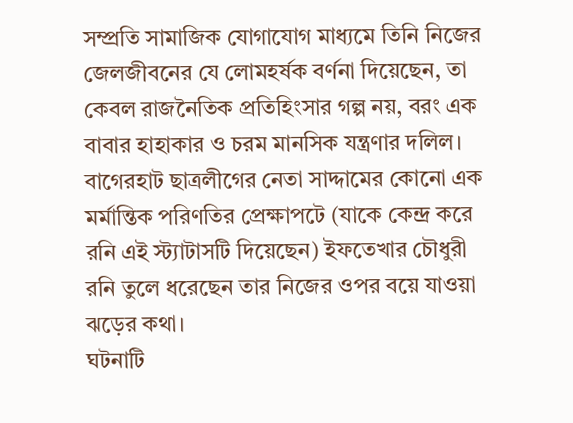সম্প্রতি সামাজিক যোগাযোগ মাধ্যমে তিনি নিজের জেলজীবনের যে লোমহর্ষক বর্ণনা দিয়েছেন, তা কেবল রাজনৈতিক প্রতিহিংসার গল্প নয়, বরং এক বাবার হাহাকার ও চরম মানসিক যন্ত্রণার দলিল।
বাগেরহাট ছাত্রলীগের নেতা সাদ্দামের কোনো এক মর্মান্তিক পরিণতির প্রেক্ষাপটে (যাকে কেন্দ্র করে রনি এই স্ট্যাটাসটি দিয়েছেন) ইফতেখার চৌধুরী রনি তুলে ধরেছেন তার নিজের ওপর বয়ে যাওয়া ঝড়ের কথা।
ঘটনাটি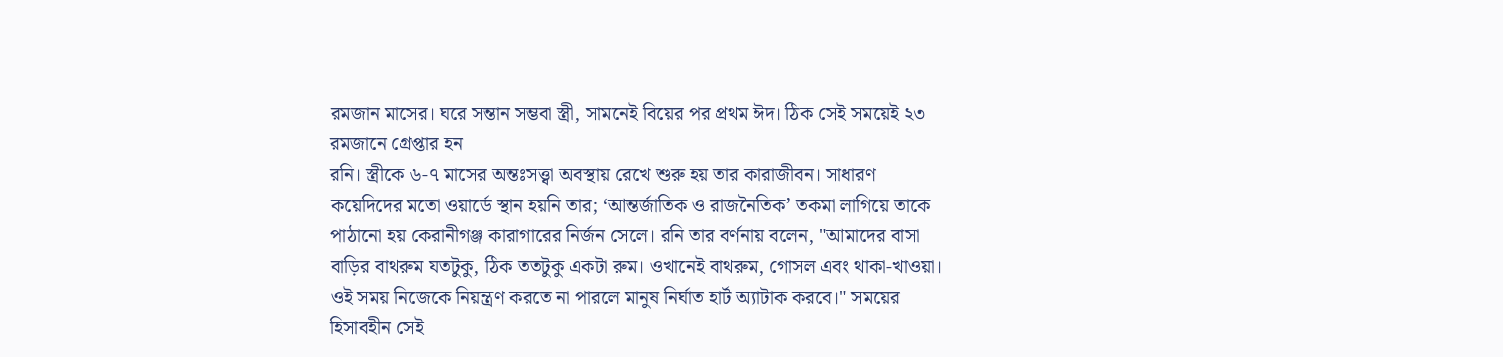রমজান মাসের। ঘরে সন্তান সম্ভবা স্ত্রী, সামনেই বিয়ের পর প্রথম ঈদ। ঠিক সেই সময়েই ২৩ রমজানে গ্রেপ্তার হন
রনি। স্ত্রীকে ৬-৭ মাসের অন্তঃসত্ত্বা অবস্থায় রেখে শুরু হয় তার কারাজীবন। সাধারণ কয়েদিদের মতো ওয়ার্ডে স্থান হয়নি তার; ‘আন্তর্জাতিক ও রাজনৈতিক’ তকমা লাগিয়ে তাকে পাঠানো হয় কেরানীগঞ্জ কারাগারের নির্জন সেলে। রনি তার বর্ণনায় বলেন, "আমাদের বাসা বাড়ির বাথরুম যতটুকু, ঠিক ততটুকু একটা রুম। ওখানেই বাথরুম, গোসল এবং থাকা-খাওয়া। ওই সময় নিজেকে নিয়ন্ত্রণ করতে না পারলে মানুষ নির্ঘাত হার্ট অ্যাটাক করবে।" সময়ের হিসাবহীন সেই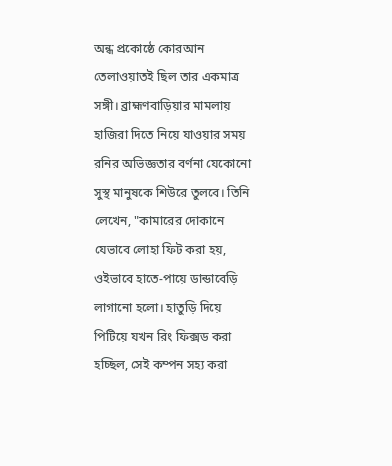অন্ধ প্রকোষ্ঠে কোরআন তেলাওয়াতই ছিল তার একমাত্র সঙ্গী। ব্রাহ্মণবাড়িয়ার মামলায় হাজিরা দিতে নিয়ে যাওয়ার সময় রনির অভিজ্ঞতার বর্ণনা যেকোনো সুস্থ মানুষকে শিউরে তুলবে। তিনি লেখেন, "কামারের দোকানে যেভাবে লোহা ফিট করা হয়, ওইভাবে হাতে-পায়ে ডান্ডাবেড়ি লাগানো হলো। হাতুড়ি দিয়ে
পিটিয়ে যখন রিং ফিক্সড করা হচ্ছিল, সেই কম্পন সহ্য করা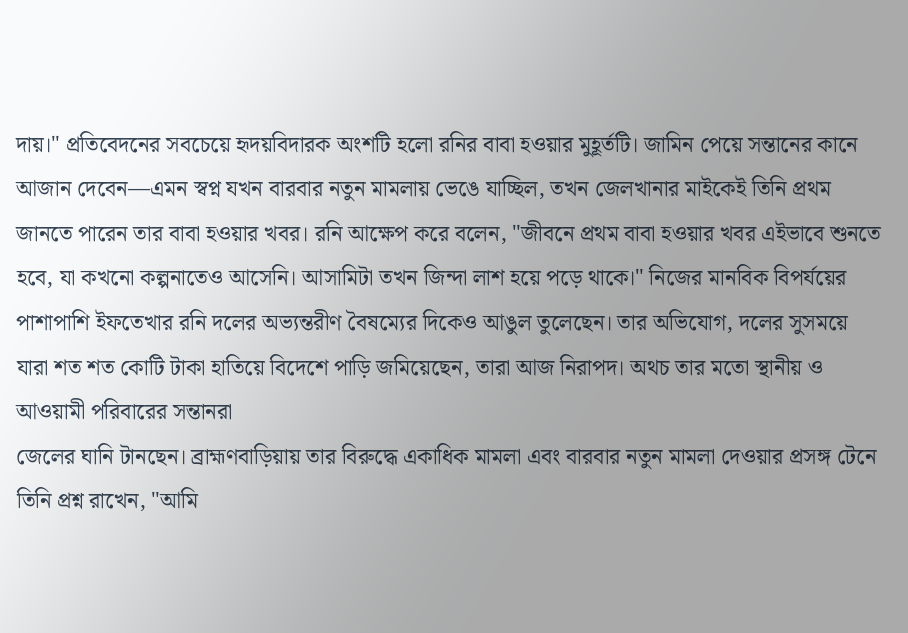দায়।" প্রতিবেদনের সবচেয়ে হৃদয়বিদারক অংশটি হলো রনির বাবা হওয়ার মুহূর্তটি। জামিন পেয়ে সন্তানের কানে আজান দেবেন—এমন স্বপ্ন যখন বারবার নতুন মামলায় ভেঙে যাচ্ছিল, তখন জেলখানার মাইকেই তিনি প্রথম জানতে পারেন তার বাবা হওয়ার খবর। রনি আক্ষেপ করে বলেন, "জীবনে প্রথম বাবা হওয়ার খবর এইভাবে শুনতে হবে, যা কখনো কল্পনাতেও আসেনি। আসামিটা তখন জিন্দা লাশ হয়ে পড়ে থাকে।" নিজের মানবিক বিপর্যয়ের পাশাপাশি ইফতেখার রনি দলের অভ্যন্তরীণ বৈষম্যের দিকেও আঙুল তুলেছেন। তার অভিযোগ, দলের সুসময়ে যারা শত শত কোটি টাকা হাতিয়ে বিদেশে পাড়ি জমিয়েছেন, তারা আজ নিরাপদ। অথচ তার মতো স্থানীয় ও আওয়ামী পরিবারের সন্তানরা
জেলের ঘানি টানছেন। ব্রাহ্মণবাড়িয়ায় তার বিরুদ্ধে একাধিক মামলা এবং বারবার নতুন মামলা দেওয়ার প্রসঙ্গ টেনে তিনি প্রশ্ন রাখেন, "আমি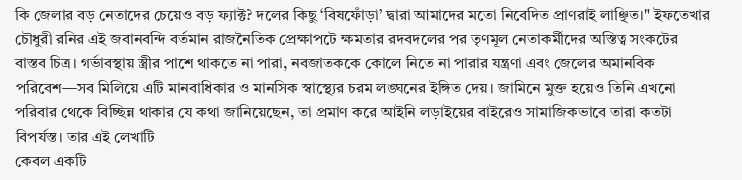কি জেলার বড় নেতাদের চেয়েও বড় ফ্যাক্ট? দলের কিছু ‘বিষফোঁড়া’ দ্বারা আমাদের মতো নিবেদিত প্রাণরাই লাঞ্ছিত।" ইফতেখার চৌধুরী রনির এই জবানবন্দি বর্তমান রাজনৈতিক প্রেক্ষাপটে ক্ষমতার রদবদলের পর তৃণমূল নেতাকর্মীদের অস্তিত্ব সংকটের বাস্তব চিত্র। গর্ভাবস্থায় স্ত্রীর পাশে থাকতে না পারা, নবজাতককে কোলে নিতে না পারার যন্ত্রণা এবং জেলের অমানবিক পরিবেশ—সব মিলিয়ে এটি মানবাধিকার ও মানসিক স্বাস্থ্যের চরম লঙ্ঘনের ইঙ্গিত দেয়। জামিনে মুক্ত হয়েও তিনি এখনো পরিবার থেকে বিচ্ছিন্ন থাকার যে কথা জানিয়েছেন, তা প্রমাণ করে আইনি লড়াইয়ের বাইরেও সামাজিকভাবে তারা কতটা বিপর্যস্ত। তার এই লেখাটি
কেবল একটি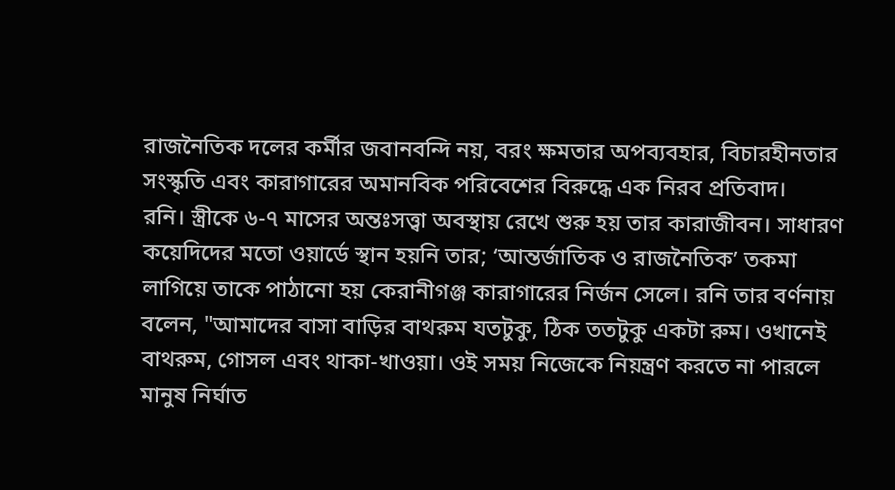রাজনৈতিক দলের কর্মীর জবানবন্দি নয়, বরং ক্ষমতার অপব্যবহার, বিচারহীনতার সংস্কৃতি এবং কারাগারের অমানবিক পরিবেশের বিরুদ্ধে এক নিরব প্রতিবাদ।
রনি। স্ত্রীকে ৬-৭ মাসের অন্তঃসত্ত্বা অবস্থায় রেখে শুরু হয় তার কারাজীবন। সাধারণ কয়েদিদের মতো ওয়ার্ডে স্থান হয়নি তার; ‘আন্তর্জাতিক ও রাজনৈতিক’ তকমা লাগিয়ে তাকে পাঠানো হয় কেরানীগঞ্জ কারাগারের নির্জন সেলে। রনি তার বর্ণনায় বলেন, "আমাদের বাসা বাড়ির বাথরুম যতটুকু, ঠিক ততটুকু একটা রুম। ওখানেই বাথরুম, গোসল এবং থাকা-খাওয়া। ওই সময় নিজেকে নিয়ন্ত্রণ করতে না পারলে মানুষ নির্ঘাত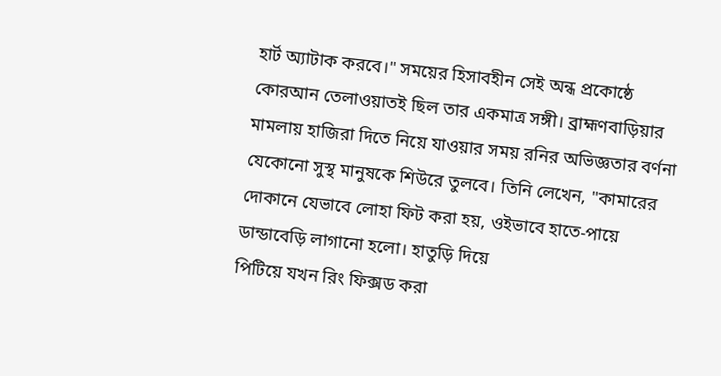হার্ট অ্যাটাক করবে।" সময়ের হিসাবহীন সেই অন্ধ প্রকোষ্ঠে কোরআন তেলাওয়াতই ছিল তার একমাত্র সঙ্গী। ব্রাহ্মণবাড়িয়ার মামলায় হাজিরা দিতে নিয়ে যাওয়ার সময় রনির অভিজ্ঞতার বর্ণনা যেকোনো সুস্থ মানুষকে শিউরে তুলবে। তিনি লেখেন, "কামারের দোকানে যেভাবে লোহা ফিট করা হয়, ওইভাবে হাতে-পায়ে ডান্ডাবেড়ি লাগানো হলো। হাতুড়ি দিয়ে
পিটিয়ে যখন রিং ফিক্সড করা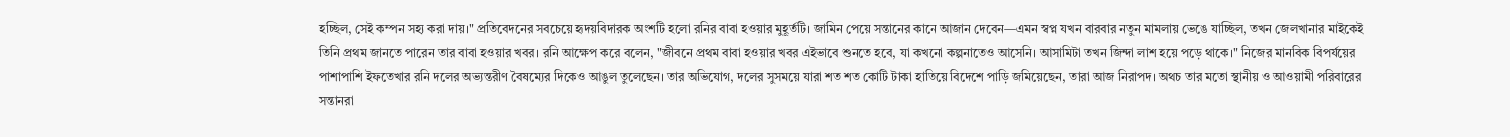হচ্ছিল, সেই কম্পন সহ্য করা দায়।" প্রতিবেদনের সবচেয়ে হৃদয়বিদারক অংশটি হলো রনির বাবা হওয়ার মুহূর্তটি। জামিন পেয়ে সন্তানের কানে আজান দেবেন—এমন স্বপ্ন যখন বারবার নতুন মামলায় ভেঙে যাচ্ছিল, তখন জেলখানার মাইকেই তিনি প্রথম জানতে পারেন তার বাবা হওয়ার খবর। রনি আক্ষেপ করে বলেন, "জীবনে প্রথম বাবা হওয়ার খবর এইভাবে শুনতে হবে, যা কখনো কল্পনাতেও আসেনি। আসামিটা তখন জিন্দা লাশ হয়ে পড়ে থাকে।" নিজের মানবিক বিপর্যয়ের পাশাপাশি ইফতেখার রনি দলের অভ্যন্তরীণ বৈষম্যের দিকেও আঙুল তুলেছেন। তার অভিযোগ, দলের সুসময়ে যারা শত শত কোটি টাকা হাতিয়ে বিদেশে পাড়ি জমিয়েছেন, তারা আজ নিরাপদ। অথচ তার মতো স্থানীয় ও আওয়ামী পরিবারের সন্তানরা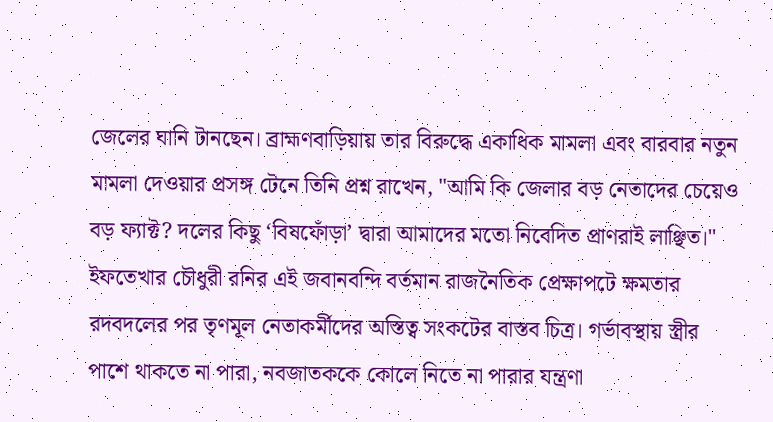জেলের ঘানি টানছেন। ব্রাহ্মণবাড়িয়ায় তার বিরুদ্ধে একাধিক মামলা এবং বারবার নতুন মামলা দেওয়ার প্রসঙ্গ টেনে তিনি প্রশ্ন রাখেন, "আমি কি জেলার বড় নেতাদের চেয়েও বড় ফ্যাক্ট? দলের কিছু ‘বিষফোঁড়া’ দ্বারা আমাদের মতো নিবেদিত প্রাণরাই লাঞ্ছিত।" ইফতেখার চৌধুরী রনির এই জবানবন্দি বর্তমান রাজনৈতিক প্রেক্ষাপটে ক্ষমতার রদবদলের পর তৃণমূল নেতাকর্মীদের অস্তিত্ব সংকটের বাস্তব চিত্র। গর্ভাবস্থায় স্ত্রীর পাশে থাকতে না পারা, নবজাতককে কোলে নিতে না পারার যন্ত্রণা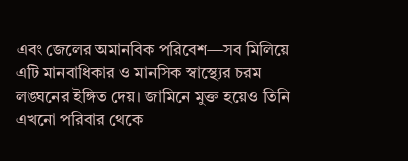এবং জেলের অমানবিক পরিবেশ—সব মিলিয়ে এটি মানবাধিকার ও মানসিক স্বাস্থ্যের চরম লঙ্ঘনের ইঙ্গিত দেয়। জামিনে মুক্ত হয়েও তিনি এখনো পরিবার থেকে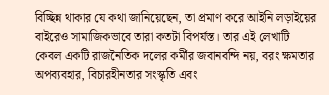বিচ্ছিন্ন থাকার যে কথা জানিয়েছেন, তা প্রমাণ করে আইনি লড়াইয়ের বাইরেও সামাজিকভাবে তারা কতটা বিপর্যস্ত। তার এই লেখাটি
কেবল একটি রাজনৈতিক দলের কর্মীর জবানবন্দি নয়, বরং ক্ষমতার অপব্যবহার, বিচারহীনতার সংস্কৃতি এবং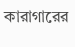কারাগারের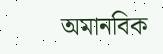অমানবিক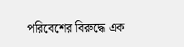পরিবেশের বিরুদ্ধে এক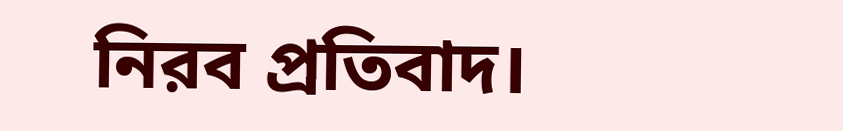নিরব প্রতিবাদ।